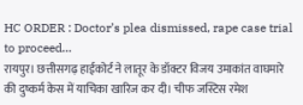HC ORDER : Doctor’s plea dismissed, rape case trial to proceed…
रायपुर। छत्तीसगढ़ हाईकोर्ट ने लातूर के डॉक्टर विजय उमाकांत वाघमारे की दुष्कर्म केस में याचिका खारिज कर दी। चीफ जस्टिस रमेश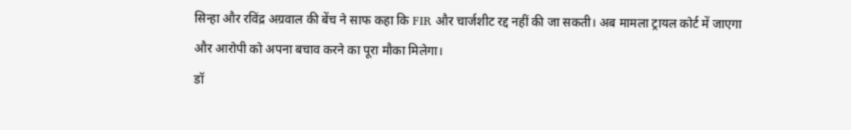सिन्हा और रविंद्र अग्रवाल की बेंच ने साफ कहा कि FIR और चार्जशीट रद्द नहीं की जा सकती। अब मामला ट्रायल कोर्ट में जाएगा और आरोपी को अपना बचाव करने का पूरा मौका मिलेगा।
डॉ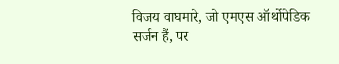विजय वाघमारे, जो एमएस ऑर्थोपेडिक सर्जन हैं, पर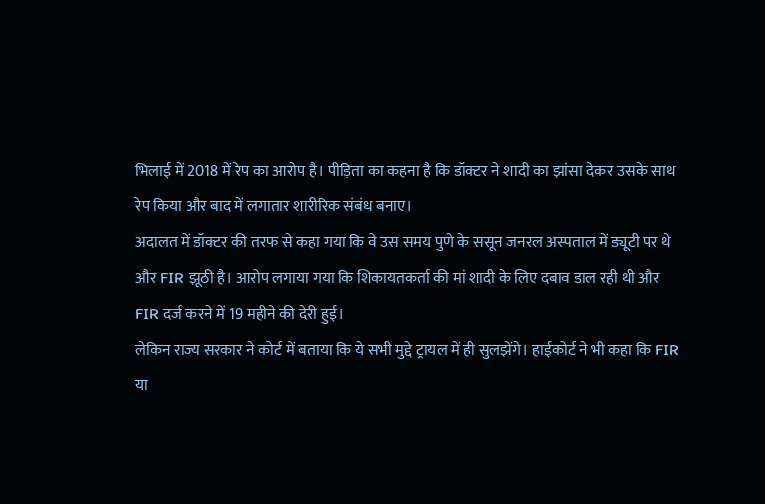भिलाई में 2018 में रेप का आरोप है। पीड़िता का कहना है कि डॉक्टर ने शादी का झांसा देकर उसके साथ रेप किया और बाद में लगातार शारीरिक संबंध बनाए।
अदालत में डॉक्टर की तरफ से कहा गया कि वे उस समय पुणे के ससून जनरल अस्पताल में ड्यूटी पर थे और FIR झूठी है। आरोप लगाया गया कि शिकायतकर्ता की मां शादी के लिए दबाव डाल रही थी और FIR दर्ज करने में 19 महीने की देरी हुई।
लेकिन राज्य सरकार ने कोर्ट में बताया कि ये सभी मुद्दे ट्रायल में ही सुलझेंगे। हाईकोर्ट ने भी कहा कि FIR या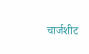चार्जशीट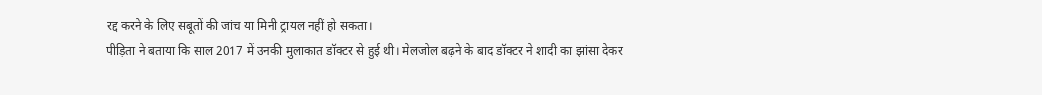रद्द करने के लिए सबूतों की जांच या मिनी ट्रायल नहीं हो सकता।
पीड़िता ने बताया कि साल 2017 में उनकी मुलाकात डॉक्टर से हुई थी। मेलजोल बढ़ने के बाद डॉक्टर ने शादी का झांसा देकर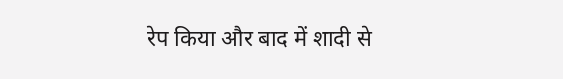रेप किया और बाद में शादी से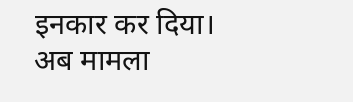इनकार कर दिया।
अब मामला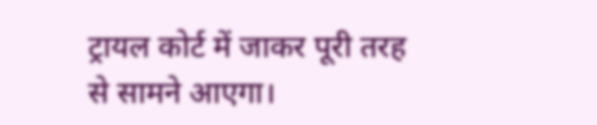ट्रायल कोर्ट में जाकर पूरी तरह से सामने आएगा।